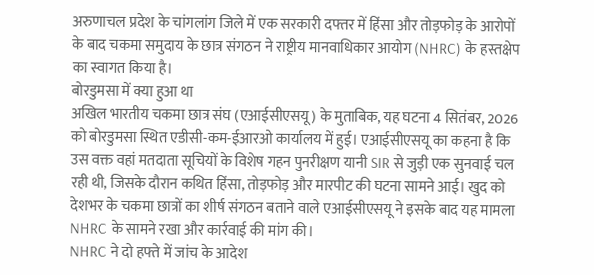अरुणाचल प्रदेश के चांगलांग जिले में एक सरकारी दफ्तर में हिंसा और तोड़फोड़ के आरोपों के बाद चकमा समुदाय के छात्र संगठन ने राष्ट्रीय मानवाधिकार आयोग (NHRC) के हस्तक्षेप का स्वागत किया है।
बोरडुमसा में क्या हुआ था
अखिल भारतीय चकमा छात्र संघ (एआईसीएसयू) के मुताबिक, यह घटना 4 सितंबर, 2026 को बोरडुमसा स्थित एडीसी-कम-ईआरओ कार्यालय में हुई। एआईसीएसयू का कहना है कि उस वक्त वहां मतदाता सूचियों के विशेष गहन पुनरीक्षण यानी SIR से जुड़ी एक सुनवाई चल रही थी, जिसके दौरान कथित हिंसा, तोड़फोड़ और मारपीट की घटना सामने आई। खुद को देशभर के चकमा छात्रों का शीर्ष संगठन बताने वाले एआईसीएसयू ने इसके बाद यह मामला NHRC के सामने रखा और कार्रवाई की मांग की।
NHRC ने दो हफ्ते में जांच के आदेश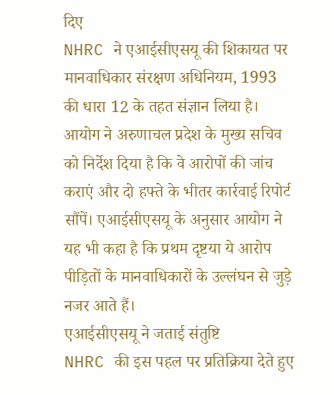दिए
NHRC ने एआईसीएसयू की शिकायत पर मानवाधिकार संरक्षण अधिनियम, 1993 की धारा 12 के तहत संज्ञान लिया है। आयोग ने अरुणाचल प्रदेश के मुख्य सचिव को निर्देश दिया है कि वे आरोपों की जांच कराएं और दो हफ्ते के भीतर कार्रवाई रिपोर्ट सौंपें। एआईसीएसयू के अनुसार आयोग ने यह भी कहा है कि प्रथम दृष्टया ये आरोप पीड़ितों के मानवाधिकारों के उल्लंघन से जुड़े नजर आते हैं।
एआईसीएसयू ने जताई संतुष्टि
NHRC की इस पहल पर प्रतिक्रिया देते हुए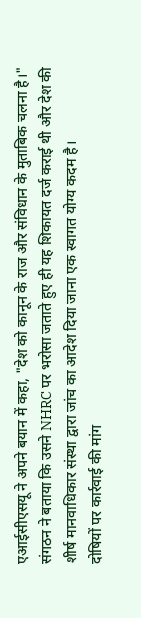एआईसीएसयू ने अपने बयान में कहा, "देश को कानून के राज और संविधान के मुताबिक चलना है।" संगठन ने बताया कि उसने NHRC पर भरोसा जताते हुए ही यह शिकायत दर्ज कराई थी और देश की शीर्ष मानवाधिकार संस्था द्वारा जांच का आदेश दिया जाना एक स्वागत योग्य कदम है।
दोषियों पर कार्रवाई की मांग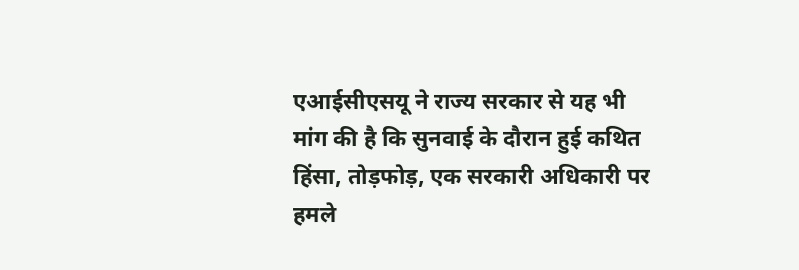एआईसीएसयू ने राज्य सरकार से यह भी मांग की है कि सुनवाई के दौरान हुई कथित हिंसा, तोड़फोड़, एक सरकारी अधिकारी पर हमले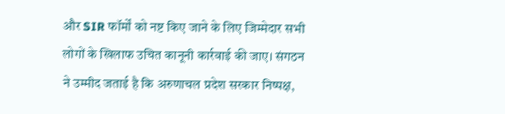और SIR फॉर्मों को नष्ट किए जाने के लिए जिम्मेदार सभी लोगों के खिलाफ उचित कानूनी कार्रवाई की जाए। संगठन ने उम्मीद जताई है कि अरुणाचल प्रदेश सरकार निष्पक्ष,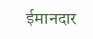ईमानदार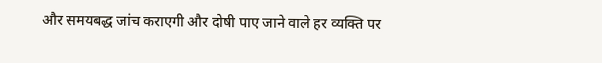और समयबद्ध जांच कराएगी और दोषी पाए जाने वाले हर व्यक्ति पर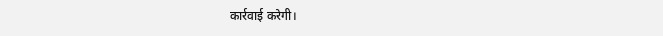कार्रवाई करेगी।